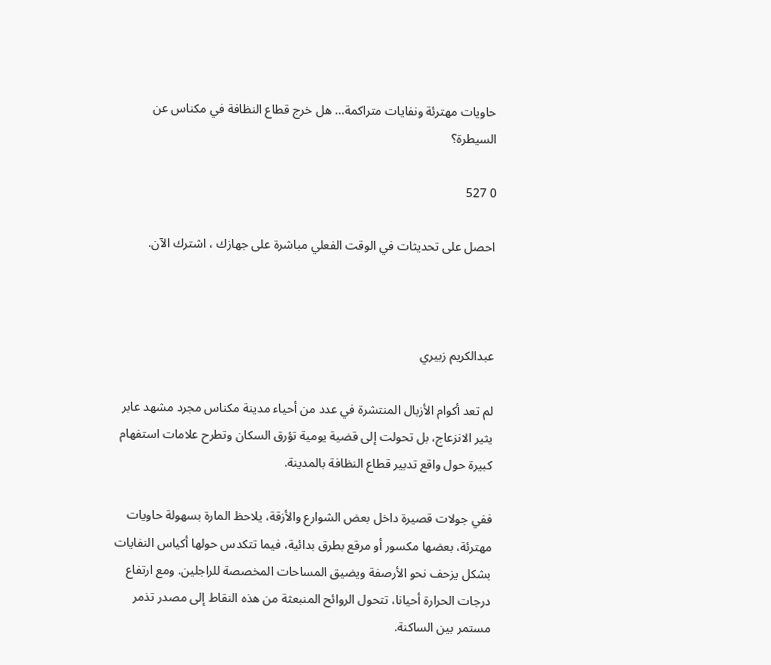حاويات مهترئة ونفايات متراكمة… هل خرج قطاع النظافة في مكناس عن السيطرة؟

0 527

احصل على تحديثات في الوقت الفعلي مباشرة على جهازك ، اشترك الآن.



عبدالكريم زبيري

لم تعد أكوام الأزبال المنتشرة في عدد من أحياء مدينة مكناس مجرد مشهد عابر يثير الانزعاج، بل تحولت إلى قضية يومية تؤرق السكان وتطرح علامات استفهام كبيرة حول واقع تدبير قطاع النظافة بالمدينة.

ففي جولات قصيرة داخل بعض الشوارع والأزقة، يلاحظ المارة بسهولة حاويات مهترئة، بعضها مكسور أو مرقع بطرق بدائية، فيما تتكدس حولها أكياس النفايات بشكل يزحف نحو الأرصفة ويضيق المساحات المخصصة للراجلين. ومع ارتفاع درجات الحرارة أحيانا، تتحول الروائح المنبعثة من هذه النقاط إلى مصدر تذمر مستمر بين الساكنة.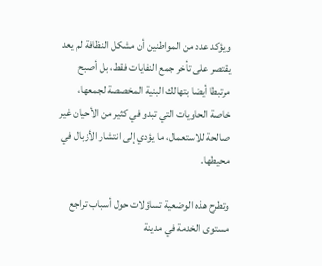ويؤكد عدد من المواطنين أن مشكل النظافة لم يعد يقتصر على تأخر جمع النفايات فقط، بل أصبح مرتبطا أيضا بتهالك البنية المخصصة لجمعها، خاصة الحاويات التي تبدو في كثير من الأحيان غير صالحة للاستعمال، ما يؤدي إلى انتشار الأزبال في محيطها.

وتطرح هذه الوضعية تساؤلات حول أسباب تراجع مستوى الخدمة في مدينة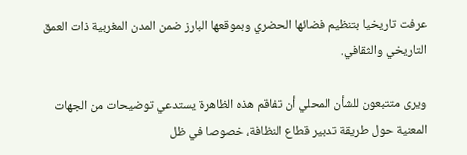عرفت تاريخيا بتنظيم فضائها الحضري وبموقعها البارز ضمن المدن المغربية ذات العمق التاريخي والثقافي.

ويرى متتبعون للشأن المحلي أن تفاقم هذه الظاهرة يستدعي توضيحات من الجهات المعنية حول طريقة تدبير قطاع النظافة، خصوصا في ظل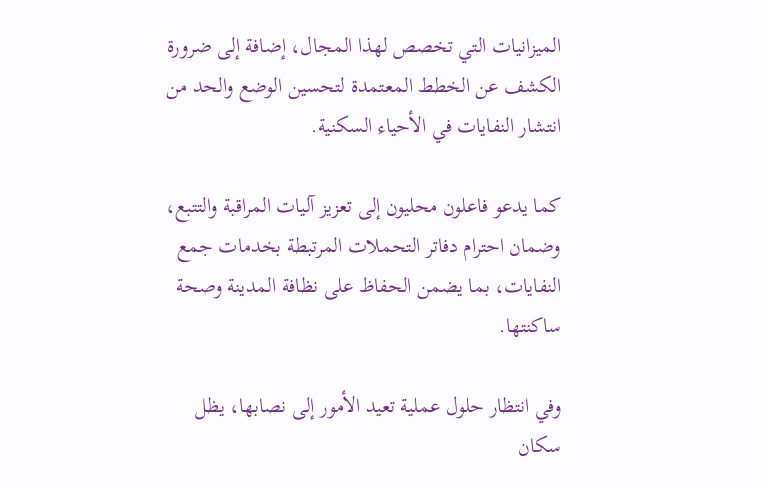الميزانيات التي تخصص لهذا المجال، إضافة إلى ضرورة الكشف عن الخطط المعتمدة لتحسين الوضع والحد من انتشار النفايات في الأحياء السكنية.

كما يدعو فاعلون محليون إلى تعزيز آليات المراقبة والتتبع، وضمان احترام دفاتر التحملات المرتبطة بخدمات جمع النفايات، بما يضمن الحفاظ على نظافة المدينة وصحة ساكنتها.

وفي انتظار حلول عملية تعيد الأمور إلى نصابها، يظل سكان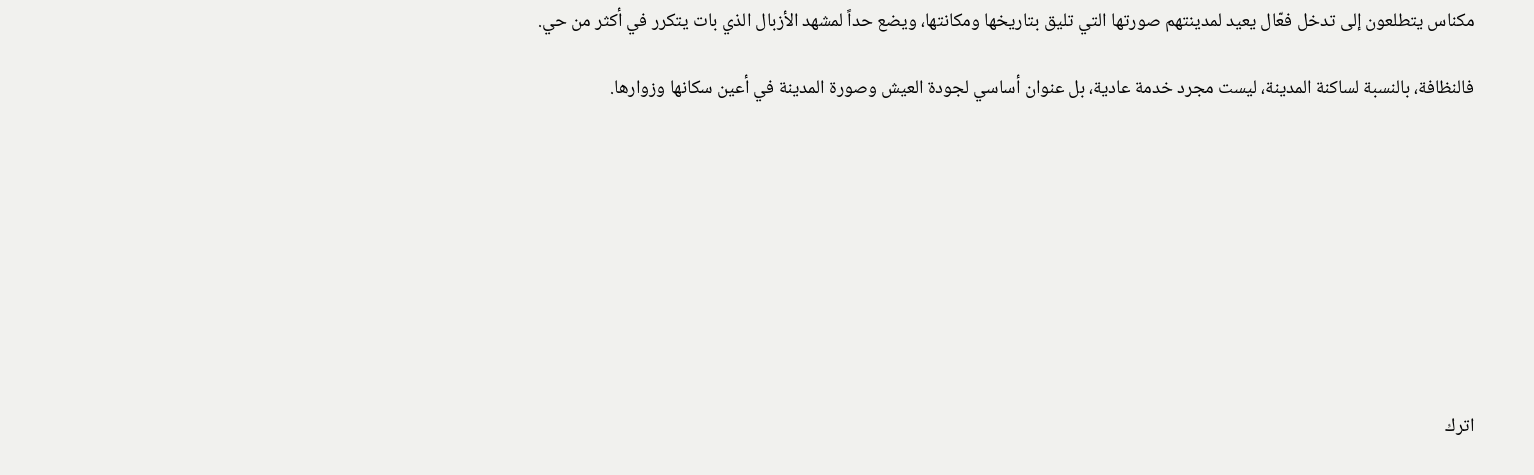مكناس يتطلعون إلى تدخل فعّال يعيد لمدينتهم صورتها التي تليق بتاريخها ومكانتها، ويضع حداً لمشهد الأزبال الذي بات يتكرر في أكثر من حي.

فالنظافة، بالنسبة لساكنة المدينة، ليست مجرد خدمة عادية، بل عنوان أساسي لجودة العيش وصورة المدينة في أعين سكانها وزوارها.









اترك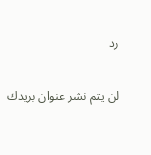رد

لن يتم نشر عنوان بريدك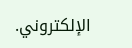الإلكتروني.